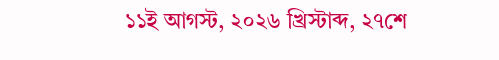১১ই আগস্ট, ২০২৬ খ্রিস্টাব্দ, ২৭শে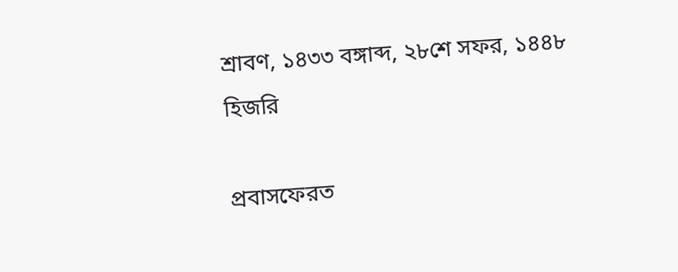শ্রাবণ, ১৪৩৩ বঙ্গাব্দ, ২৮শে সফর, ১৪৪৮ হিজরি

প্রবাসফেরত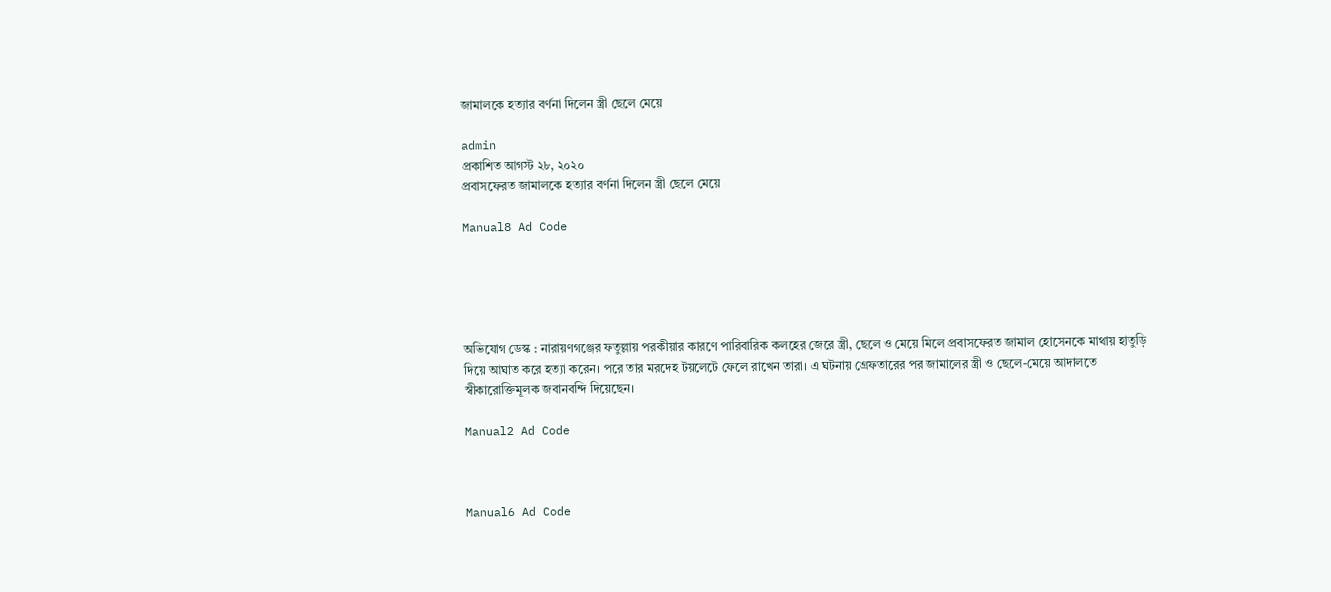জামালকে হত্যার বর্ণনা দিলেন স্ত্রী ছেলে মেয়ে

admin
প্রকাশিত আগস্ট ২৮, ২০২০
প্রবাসফেরত জামালকে হত্যার বর্ণনা দিলেন স্ত্রী ছেলে মেয়ে

Manual8 Ad Code





অভিযোগ ডেস্ক : নারায়ণগঞ্জের ফতুল্লায় পরকীয়ার কারণে পারিবারিক কলহের জেরে স্ত্রী, ছেলে ও মেয়ে মিলে প্রবাসফেরত জামাল হোসেনকে মাথায় হাতুড়ি দিয়ে আঘাত করে হত্যা করেন। পরে তার মরদেহ টয়লেটে ফেলে রাখেন তারা। এ ঘটনায় গ্রেফতারের পর জামালের স্ত্রী ও ছেলে-মেয়ে আদালতে স্বীকারোক্তিমূলক জবানবন্দি দিয়েছেন।

Manual2 Ad Code



Manual6 Ad Code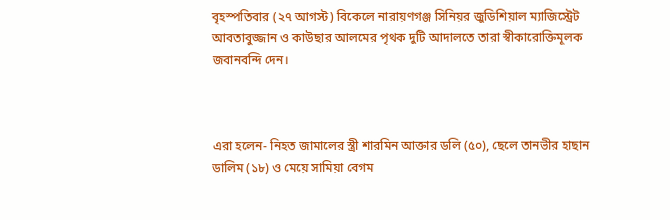বৃহস্পতিবার (২৭ আগস্ট) বিকেলে নারায়ণগঞ্জ সিনিয়র জুডিশিয়াল ম্যাজিস্ট্রেট আবতাবুজ্জান ও কাউছার আলমের পৃথক দুটি আদালতে তারা স্বীকারোক্তিমূলক জবানবন্দি দেন।



এরা হলেন- নিহত জামালের স্ত্রী শারমিন আক্তার ডলি (৫০), ছেলে তানভীর হাছান ডালিম (১৮) ও মেয়ে সামিয়া বেগম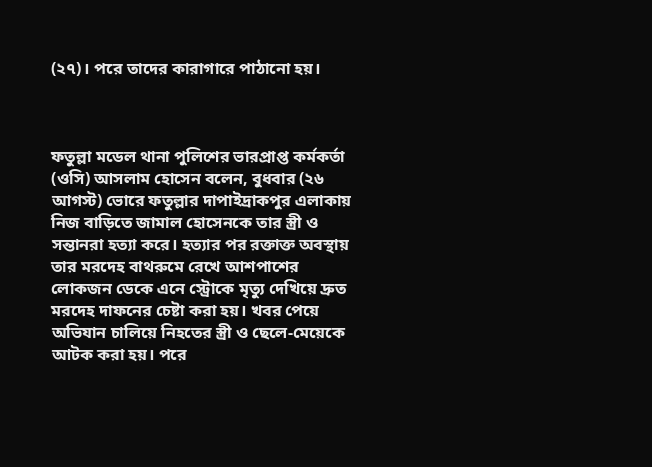(২৭)। পরে তাদের কারাগারে পাঠানো হয়।



ফতুল্লা মডেল থানা পুলিশের ভারপ্রাপ্ত কর্মকর্তা (ওসি) আসলাম হোসেন বলেন, বুধবার (২৬ আগস্ট) ভোরে ফতুল্লার দাপাইদ্রাকপুর এলাকায় নিজ বাড়িতে জামাল হোসেনকে তার স্ত্রী ও সন্তানরা হত্যা করে। হত্যার পর রক্তাক্ত অবস্থায় তার মরদেহ বাথরুমে রেখে আশপাশের লোকজন ডেকে এনে স্ট্রোকে মৃত্যু দেখিয়ে দ্রুত মরদেহ দাফনের চেষ্টা করা হয়। খবর পেয়ে অভিযান চালিয়ে নিহতের স্ত্রী ও ছেলে-মেয়েকে আটক করা হয়। পরে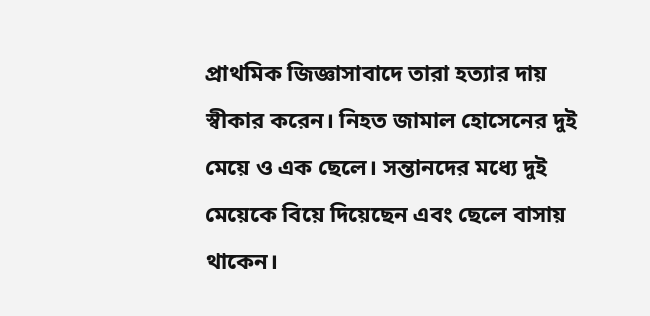প্রাথমিক জিজ্ঞাসাবাদে তারা হত্যার দায় স্বীকার করেন। নিহত জামাল হোসেনের দুই মেয়ে ও এক ছেলে। সন্তানদের মধ্যে দুই মেয়েকে বিয়ে দিয়েছেন এবং ছেলে বাসায় থাকেন।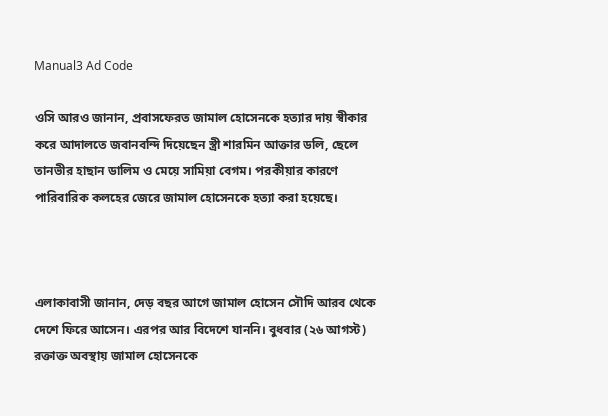Manual3 Ad Code

ওসি আরও জানান, প্রবাসফেরত জামাল হোসেনকে হত্যার দায় স্বীকার করে আদালতে জবানবন্দি দিয়েছেন স্ত্রী শারমিন আক্তার ডলি, ছেলে তানভীর হাছান ডালিম ও মেয়ে সামিয়া বেগম। পরকীয়ার কারণে পারিবারিক কলহের জেরে জামাল হোসেনকে হত্যা করা হয়েছে।



এলাকাবাসী জানান, দেড় বছর আগে জামাল হোসেন সৌদি আরব থেকে দেশে ফিরে আসেন। এরপর আর বিদেশে যাননি। বুধবার (২৬ আগস্ট) রক্তাক্ত অবস্থায় জামাল হোসেনকে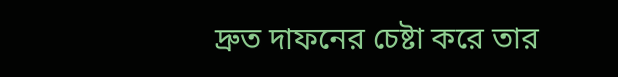দ্রুত দাফনের চেষ্টা করে তার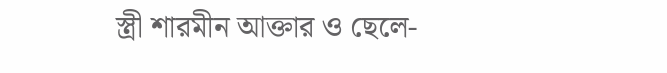স্ত্রী শারমীন আক্তার ও ছেলে-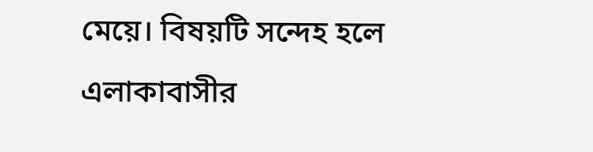মেয়ে। বিষয়টি সন্দেহ হলে এলাকাবাসীর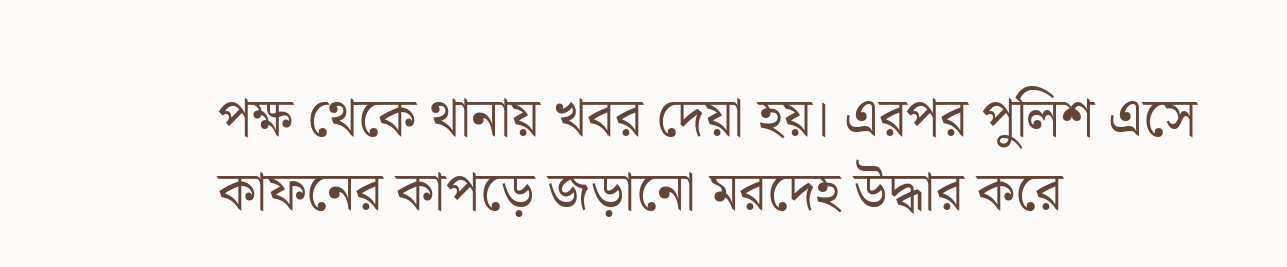পক্ষ থেকে থানায় খবর দেয়া হয়। এরপর পুলিশ এসে কাফনের কাপড়ে জড়ানো মরদেহ উদ্ধার করে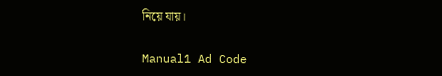নিয়ে যায়।

Manual1 Ad Code